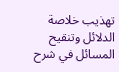تهذيب خلاصة الدلائل وتنقيح المسائل في شرح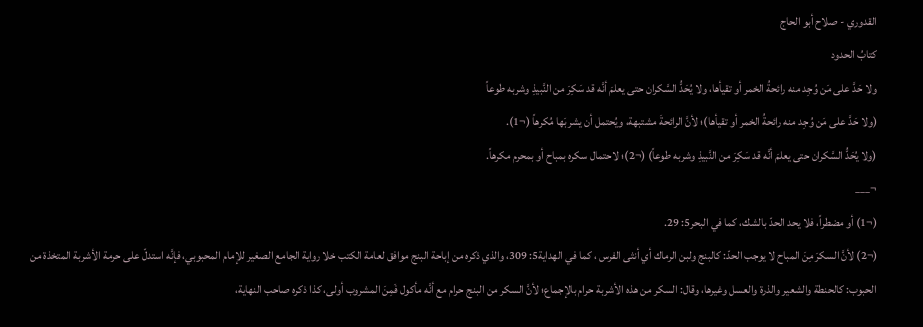القدوري - صلاح أبو الحاج
كتابُ الحدود
ولا حَدَّ على مَن وُجِد منه رائحةُ الخمر أو تقيأها، ولا يُحَدُّ السَّكران حتى يعلمَ أنَّه قد سَكِرَ من النَّبيذِ وشربه طوعاً
(ولا حَدَّ على مَن وُجِد منه رائحةُ الخمر أو تقيأها)؛ لأنَّ الرائحةَ مشتبهة، ويُحتمل أن يشربَها مُكرهاً (¬1).
(ولا يُحَدُّ السَّكران حتى يعلمَ أنَّه قد سَكِرَ من النَّبيذِ وشربه طوعاً) (¬2)؛ لاحتمال سكره بمباح أو بمحرم مكرهاً.
¬___
(¬1) أو مضطراً، فلا يحد الحدّ بالشك، كما في البحر5: 29.
(¬2) لأنَّ السكرَ مِنَ المباح لا يوجب الحدّ: كالبنج ولبن الرماك أي أنثى الفرس ، كما في الهداية5: 309، والذي ذكره من إباحة البنج موافق لعامة الكتب خلا رواية الجامع الصغير للإمام المحبوبي، فإنَّه استدلّ على حرمة الأشربة المتخذة من الحبوب: كالحنطة والشعير والذرة والعسل وغيرها، وقال: السكر من هذه الأشربة حرام بالإجماع؛ لأنَّ السكر من البنج حرام مع أنَّه مأكول فَمِنَ المشروب أولى، كذا ذكره صاحب النهاية،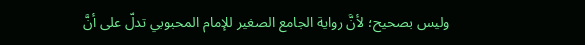وليس بصحيح؛ لأنَّ رواية الجامع الصغير للإمام المحبوبي تدلّ على أنَّ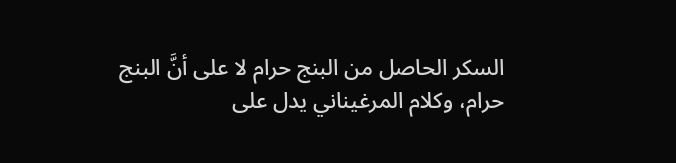السكر الحاصل من البنج حرام لا على أنَّ البنج حرام، وكلام المرغيناني يدل على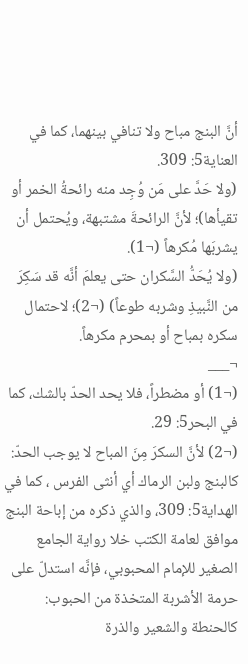أنَّ البنج مباح ولا تنافي بينهما، كما في العناية5: 309.
(ولا حَدَّ على مَن وُجِد منه رائحةُ الخمر أو تقيأها)؛ لأنَّ الرائحةَ مشتبهة، ويُحتمل أن يشربَها مُكرهاً (¬1).
(ولا يُحَدُّ السَّكران حتى يعلمَ أنَّه قد سَكِرَ من النَّبيذِ وشربه طوعاً) (¬2)؛ لاحتمال سكره بمباح أو بمحرم مكرهاً.
¬___
(¬1) أو مضطراً، فلا يحد الحدّ بالشك، كما في البحر5: 29.
(¬2) لأنَّ السكرَ مِنَ المباح لا يوجب الحدّ: كالبنج ولبن الرماك أي أنثى الفرس ، كما في الهداية5: 309، والذي ذكره من إباحة البنج موافق لعامة الكتب خلا رواية الجامع الصغير للإمام المحبوبي، فإنَّه استدلّ على حرمة الأشربة المتخذة من الحبوب: كالحنطة والشعير والذرة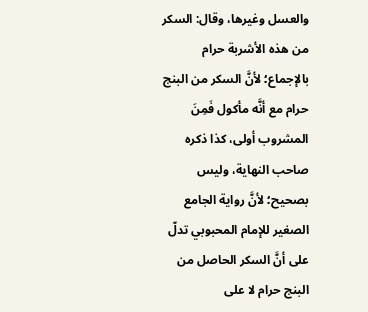والعسل وغيرها، وقال: السكر من هذه الأشربة حرام بالإجماع؛ لأنَّ السكر من البنج حرام مع أنَّه مأكول فَمِنَ المشروب أولى، كذا ذكره صاحب النهاية، وليس بصحيح؛ لأنَّ رواية الجامع الصغير للإمام المحبوبي تدلّ على أنَّ السكر الحاصل من البنج حرام لا على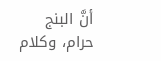أنَّ البنج حرام، وكلام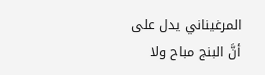المرغيناني يدل على أنَّ البنج مباح ولا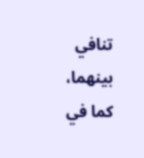تنافي بينهما، كما في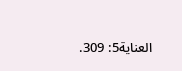العناية5: 309.